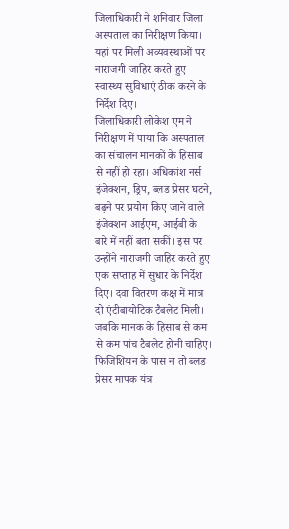जिलाधिकारी ने शनिवार जिला अस्पताल का निरीक्षण किया। यहां पर मिली अव्यवस्थाओं पर नाराजगी जाहिर करते हुए स्वास्थ्य सुविधाएं ठीक करने के निर्देश दिए।
जिलाधिकारी लोकेश एम ने निरीक्षण में पाया कि अस्पताल का संचालन मानकों के हिसाब से नहीं हो रहा। अधिकांश नर्स इंजेक्शन, ड्रिप, ब्लड प्रेसर घटने, बढ़ने पर प्रयोग किए जाने वाले इंजेक्शन आईएम, आईबी के बारे में नहीं बता सकीं। इस पर उन्होंने नाराजगी जाहिर करते हुए एक सप्ताह में सुधार के निर्देश दिए। दवा वितरण कक्ष में मात्र दो एंटीबायोटिक टैबलेट मिली। जबकि मानक के हिसाब से कम से कम पांच टैबलेट होनी चाहिए। फिजिशियन के पास न तो ब्लड प्रेसर मापक यंत्र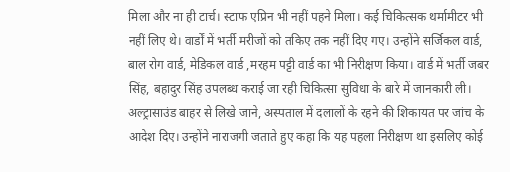मिला और ना ही टार्च। स्टाफ एप्रिन भी नहीं पहने मिला। कई चिकित्सक थर्मामीटर भी नहीं लिए थे। वार्डों में भर्ती मरीजों को तकिए तक नहीं दिए गए। उन्होंने सर्जिकल वार्ड, बाल रोग वार्ड, मेडिकल वार्ड ,मरहम पट्टी वार्ड का भी निरीक्षण किया। वार्ड में भर्ती जबर सिंह, बहादुर सिंह उपलब्ध कराई जा रही चिकित्सा सुविधा के बारे में जानकारी ली।
अल्ट्रासाउंड बाहर से लिखे जाने, अस्पताल में दलालों के रहने की शिकायत पर जांच के आदेश दिए। उन्होंने नाराजगी जताते हुए कहा कि यह पहला निरीक्षण था इसलिए कोई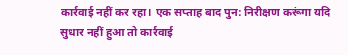कार्रवाई नहीं कर रहा। एक सप्ताह बाद पुन: निरीक्षण करूंगा यदि सुधार नहीं हुआ तो कार्रवाई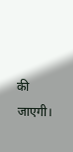की जाएगी।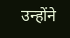उन्होंने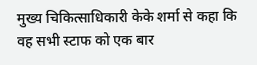मुख्य चिकित्साधिकारी केके शर्मा से कहा कि वह सभी स्टाफ को एक बार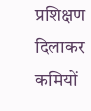प्रशिक्षण दिलाकर कमियों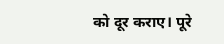को दूर कराए। पूरे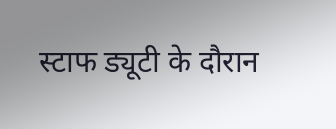स्टाफ ड्यूटी के दौरान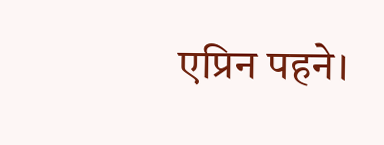एप्रिन पहने।